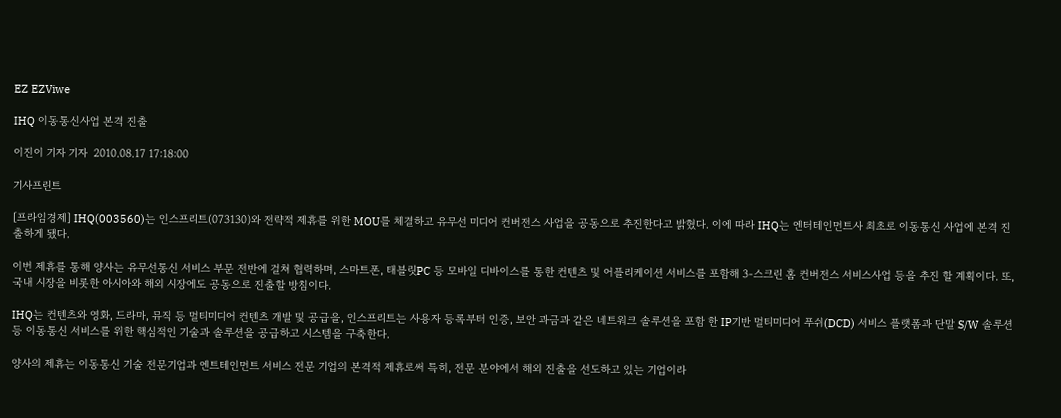EZ EZViwe

IHQ 이동통신사업 본격 진출

이진이 기자 기자  2010.08.17 17:18:00

기사프린트

[프라임경제] IHQ(003560)는 인스프리트(073130)와 전략적 제휴를 위한 MOU를 체결하고 유무선 미디어 컨버전스 사업을 공동으로 추진한다고 밝혔다. 이에 따라 IHQ는 엔터테인먼트사 최초로 이동통신 사업에 본격 진출하게 됐다.

이번 제휴를 통해 양사는 유무선통신 서비스 부문 전반에 걸쳐 협력하며, 스마트폰, 태블릿PC 등 모바일 디바이스를 통한 컨텐츠 및 어플리케이션 서비스를 포함해 3-스크린 홈 컨버전스 서비스사업 등을 추진 할 계획이다. 또, 국내 시장을 비롯한 아시아와 해외 시장에도 공동으로 진출할 방침이다.

IHQ는 컨텐츠와 영화, 드라마, 뮤직 등 멀티미디어 컨텐츠 개발 및 공급을, 인스프리트는 사용자 등록부터 인증, 보안 과금과 같은 네트워크 솔루션을 포함 한 IP기반 멀티미디어 푸쉬(DCD) 서비스 플랫폼과 단말 S/W 솔루션 등 이동통신 서비스를 위한 핵심적인 기술과 솔루션을 공급하고 시스템을 구축한다.

양사의 제휴는 이동통신 기술 전문기업과 엔트테인먼트 서비스 전문 기업의 본격적 제휴로써 특히, 전문 분야에서 해외 진출을 선도하고 있는 기업이라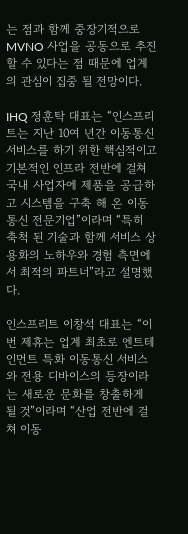는 점과 함께 중장기적으로 MVNO 사업을 공동으로 추진 할 수 있다는 점 때문에 업계의 관심이 집중 될 전망이다.

IHQ 정훈탁 대표는 “인스프리트는 지난 10여 년간 이동통신 서비스를 하기 위한 핵심적이고 기본적인 인프라 전반에 걸쳐 국내 사업자에 제품을 공급하고 시스템을 구축 해 온 이동통신 전문기업”이라며 “특히 축척 된 기술과 함께 서비스 상용화의 노하우와 경험 측면에서 최적의 파트너”라고 설명했다.

인스프리트 이창석 대표는 “이번 제휴는 업계 최초로 엔트테인먼트 특화 이동통신 서비스와 전용 디바이스의 등장이라는 새로운 문화를 창출하게 될 것”이라며 “산업 전반에 걸쳐 이동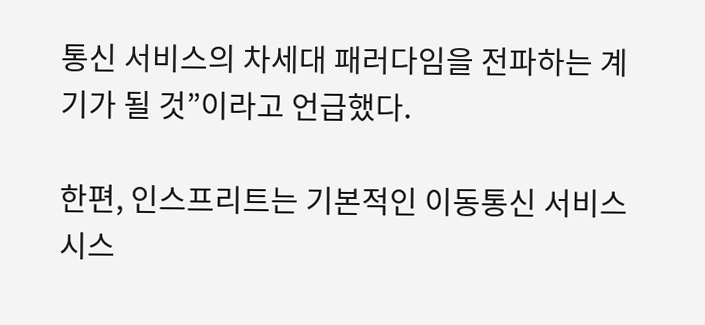통신 서비스의 차세대 패러다임을 전파하는 계기가 될 것”이라고 언급했다.

한편, 인스프리트는 기본적인 이동통신 서비스 시스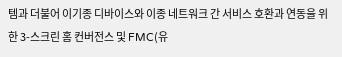템과 더불어 이기종 디바이스와 이종 네트워크 간 서비스 호환과 연동을 위한 3-스크린 홈 컨버전스 및 FMC(유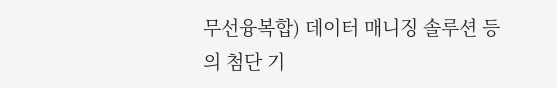무선융복합) 데이터 매니징 솔루션 등의 첨단 기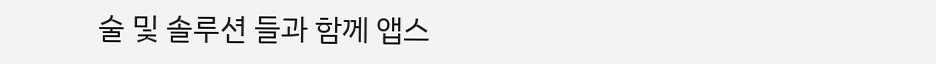술 및 솔루션 들과 함께 앱스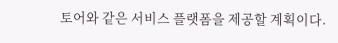토어와 같은 서비스 플랫폼을 제공할 계획이다.